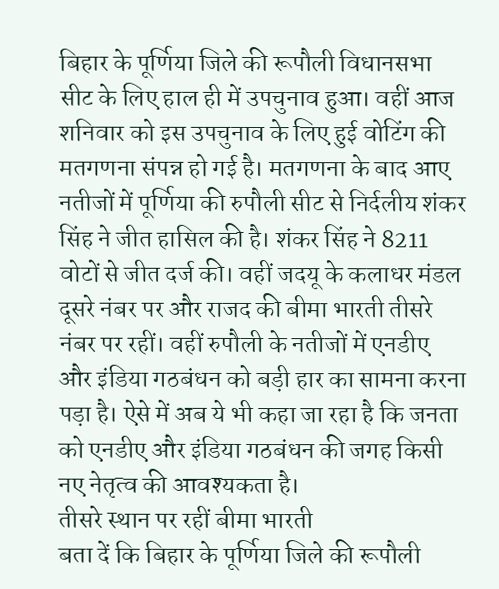बिहार के पूर्णिया जिले की रूपौली विधानसभा सीट के लिए हाल ही में उपचुनाव हुआ। वहीं आज शनिवार को इस उपचुनाव के लिए हुई वोटिंग की मतगणना संपन्न हो गई है। मतगणना के बाद आए नतीजों में पूर्णिया की रुपौली सीट से निर्दलीय शंकर सिंह ने जीत हासिल की है। शंकर सिंह ने 8211 वोटों से जीत दर्ज की। वहीं जदयू के कलाधर मंडल दूसरे नंबर पर और राजद की बीमा भारती तीसरे नंबर पर रहीं। वहीं रुपौली के नतीजों में एनडीए और इंडिया गठबंधन को बड़ी हार का सामना करना पड़ा है। ऐसे में अब ये भी कहा जा रहा है कि जनता को एनडीए और इंडिया गठबंधन की जगह किसी नए नेतृत्व की आवश्यकता है।
तीसरे स्थान पर रहीं बीमा भारती
बता दें कि बिहार के पूर्णिया जिले की रूपौली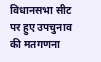विधानसभा सीट पर हुए उपचुनाव की मतगणना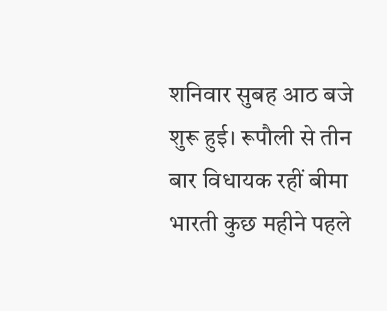शनिवार सुबह आठ बजे शुरू हुई। रूपौली से तीन बार विधायक रहीं बीमा भारती कुछ महीने पहले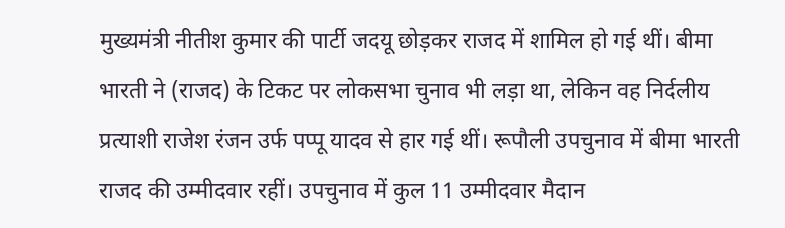मुख्यमंत्री नीतीश कुमार की पार्टी जदयू छोड़कर राजद में शामिल हो गई थीं। बीमा भारती ने (राजद) के टिकट पर लोकसभा चुनाव भी लड़ा था, लेकिन वह निर्दलीय प्रत्याशी राजेश रंजन उर्फ पप्पू यादव से हार गई थीं। रूपौली उपचुनाव में बीमा भारती राजद की उम्मीदवार रहीं। उपचुनाव में कुल 11 उम्मीदवार मैदान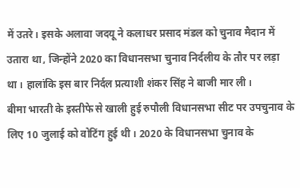में उतरे। इसके अलावा जदयू ने कलाधर प्रसाद मंडल को चुनाव मैदान में उतारा था, जिन्होंने 2020 का विधानसभा चुनाव निर्दलीय के तौर पर लड़ा था। हालांकि इस बार निर्दल प्रत्याशी शंकर सिंह ने बाजी मार ली।
बीमा भारती के इस्तीफे से खाली हुई रुपौली विधानसभा सीट पर उपचुनाव के लिए 10 जुलाई को वोटिंग हुई थी। 2020 के विधानसभा चुनाव के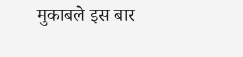मुकाबले इस बार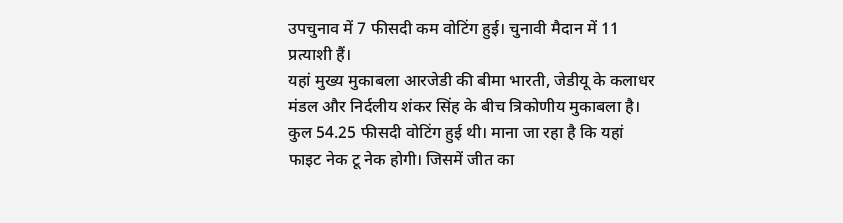उपचुनाव में 7 फीसदी कम वोटिंग हुई। चुनावी मैदान में 11 प्रत्याशी हैं।
यहां मुख्य मुकाबला आरजेडी की बीमा भारती, जेडीयू के कलाधर मंडल और निर्दलीय शंकर सिंह के बीच त्रिकोणीय मुकाबला है। कुल 54.25 फीसदी वोटिंग हुई थी। माना जा रहा है कि यहां फाइट नेक टू नेक होगी। जिसमें जीत का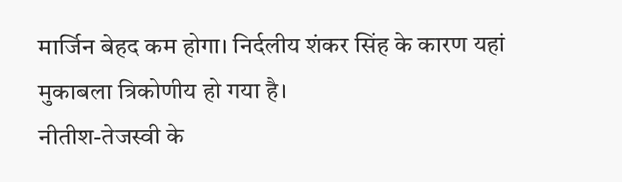मार्जिन बेहद कम होगा। निर्दलीय शंकर सिंह के कारण यहां मुकाबला त्रिकोणीय हो गया है।
नीतीश-तेजस्वी के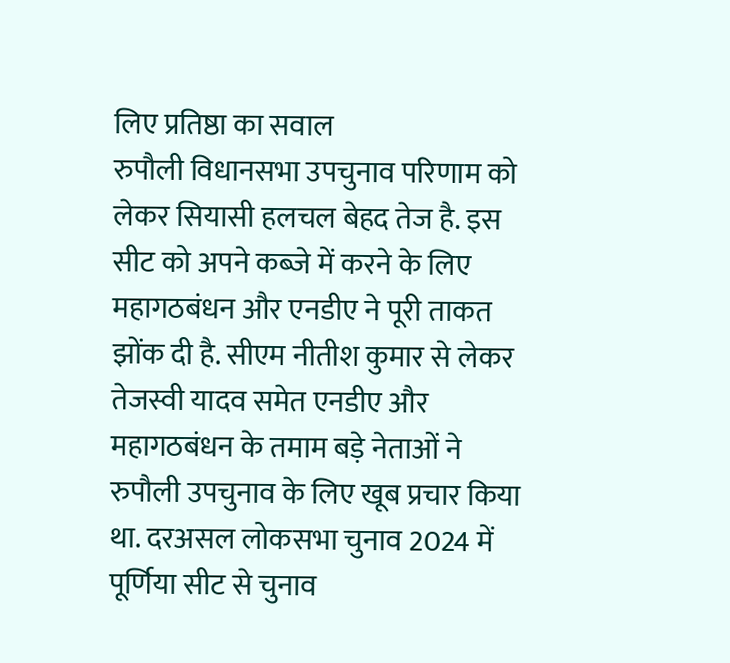लिए प्रतिष्ठा का सवाल
रुपौली विधानसभा उपचुनाव परिणाम को लेकर सियासी हलचल बेहद तेज है. इस सीट को अपने कब्जे में करने के लिए महागठबंधन और एनडीए ने पूरी ताकत झोंक दी है. सीएम नीतीश कुमार से लेकर तेजस्वी यादव समेत एनडीए और महागठबंधन के तमाम बड़े नेताओं ने रुपौली उपचुनाव के लिए खूब प्रचार किया था. दरअसल लोकसभा चुनाव 2024 में पूर्णिया सीट से चुनाव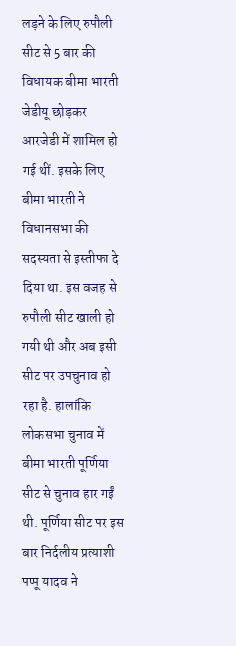लड़ने के लिए रुपौली सीट से 5 बार की विधायक बीमा भारती जेडीयू छोड़कर आरजेडी में शामिल हो गई थीं. इसके लिए बीमा भारती ने विधानसभा की सदस्यता से इस्तीफा दे दिया था. इस वजह से रुपौली सीट खाली हो गयी थी और अब इसी सीट पर उपचुनाव हो रहा है. हालांकि लोकसभा चुनाव में बीमा भारती पूर्णिया सीट से चुनाव हार गईं थी. पूर्णिया सीट पर इस बार निर्दलीय प्रत्याशी पप्पू यादव ने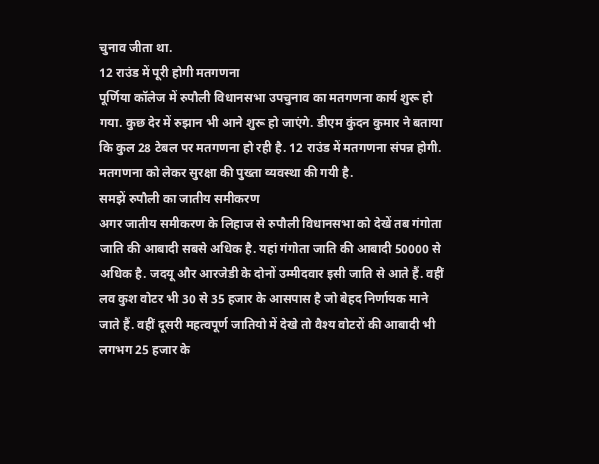चुनाव जीता था.
12 राउंड में पूरी होगी मतगणना
पूर्णिया कॉलेज में रुपौली विधानसभा उपचुनाव का मतगणना कार्य शुरू हो गया. कुछ देर में रुझान भी आने शुरू हो जाएंगे. डीएम कुंदन कुमार ने बताया कि कुल 28 टेबल पर मतगणना हो रही है. 12 राउंड में मतगणना संपन्न होगी. मतगणना को लेकर सुरक्षा की पुख्ता व्यवस्था की गयी है.
समझें रुपौली का जातीय समीकरण
अगर जातीय समीकरण के लिहाज से रुपौली विधानसभा को देखें तब गंगोता जाति की आबादी सबसे अधिक है. यहां गंगोता जाति की आबादी 50000 से अधिक है. जदयू और आरजेडी के दोनों उम्मीदवार इसी जाति से आते हैं. वहीं लव कुश वोटर भी 30 से 35 हजार के आसपास है जो बेहद निर्णायक माने जाते हैं. वहीं दूसरी महत्वपूर्ण जातियो में देखे तो वैश्य वोटरों की आबादी भी लगभग 25 हजार के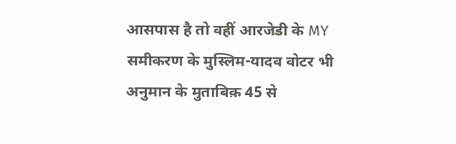आसपास है तो वहीं आरजेडी के MY समीकरण के मुस्लिम-यादव वोटर भी अनुमान के मुताबिक़ 45 से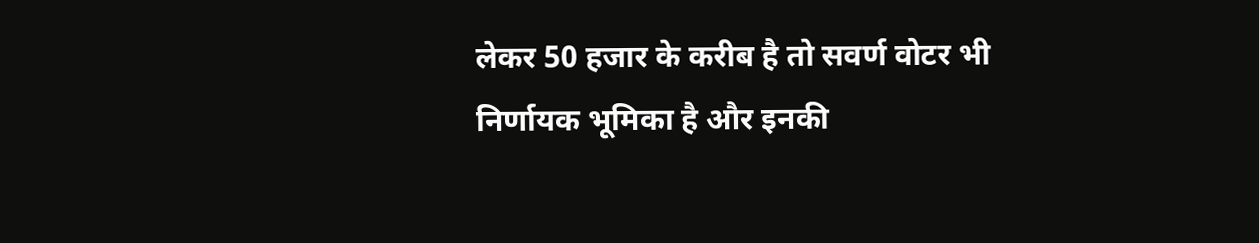लेकर 50 हजार के करीब है तो सवर्ण वोटर भी निर्णायक भूमिका है और इनकी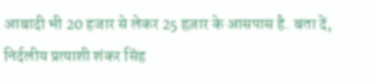आबादी भी 20 हजार से लेकर 25 हज़ार के आसपास है. बता दें, निर्दलीय प्रत्याशी शंकर सिंह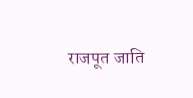राजपूत जाति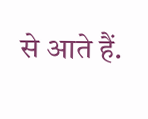से आते हैं.